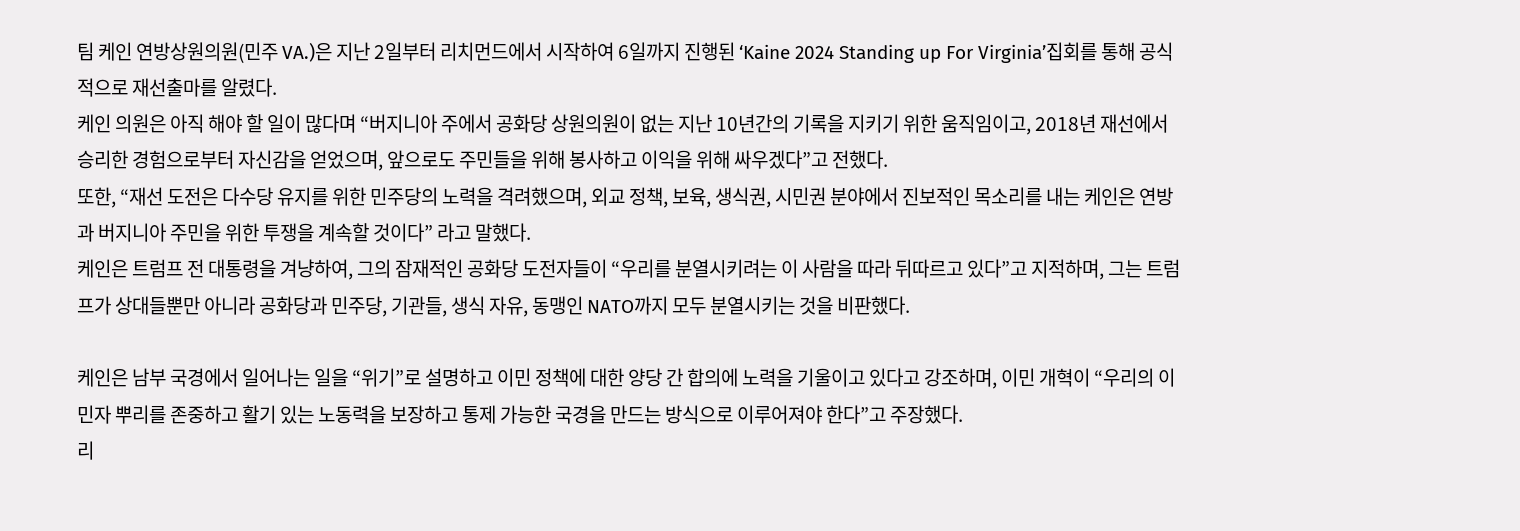팀 케인 연방상원의원(민주 VA.)은 지난 2일부터 리치먼드에서 시작하여 6일까지 진행된 ‘Kaine 2024 Standing up For Virginia’집회를 통해 공식적으로 재선출마를 알렸다.
케인 의원은 아직 해야 할 일이 많다며 “버지니아 주에서 공화당 상원의원이 없는 지난 10년간의 기록을 지키기 위한 움직임이고, 2018년 재선에서 승리한 경험으로부터 자신감을 얻었으며, 앞으로도 주민들을 위해 봉사하고 이익을 위해 싸우겠다”고 전했다.
또한, “재선 도전은 다수당 유지를 위한 민주당의 노력을 격려했으며, 외교 정책, 보육, 생식권, 시민권 분야에서 진보적인 목소리를 내는 케인은 연방과 버지니아 주민을 위한 투쟁을 계속할 것이다” 라고 말했다.
케인은 트럼프 전 대통령을 겨냥하여, 그의 잠재적인 공화당 도전자들이 “우리를 분열시키려는 이 사람을 따라 뒤따르고 있다”고 지적하며, 그는 트럼프가 상대들뿐만 아니라 공화당과 민주당, 기관들, 생식 자유, 동맹인 NATO까지 모두 분열시키는 것을 비판했다.

케인은 남부 국경에서 일어나는 일을 “위기”로 설명하고 이민 정책에 대한 양당 간 합의에 노력을 기울이고 있다고 강조하며, 이민 개혁이 “우리의 이민자 뿌리를 존중하고 활기 있는 노동력을 보장하고 통제 가능한 국경을 만드는 방식으로 이루어져야 한다”고 주장했다.
리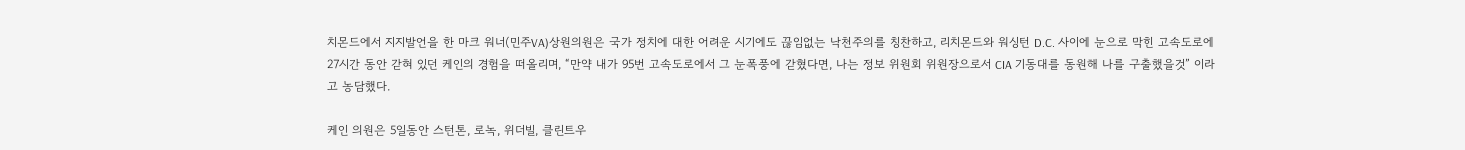치몬드에서 지지발언을 한 마크 워너(민주VA)상원의원은 국가 정치에 대한 어려운 시기에도 끊임없는 낙천주의를 칭찬하고, 리치몬드와 워싱턴 D.C. 사이에 눈으로 막힌 고속도로에 27시간 동안 갇혀 있던 케인의 경험을 떠올리며, “만약 내가 95번 고속도로에서 그 눈폭풍에 갇혔다면, 나는 정보 위원회 위원장으로서 CIA 기동대를 동원해 나를 구출했을것” 이라고 농담했다.

케인 의원은 5일동안 스턴톤, 로녹, 위더빌, 클린트우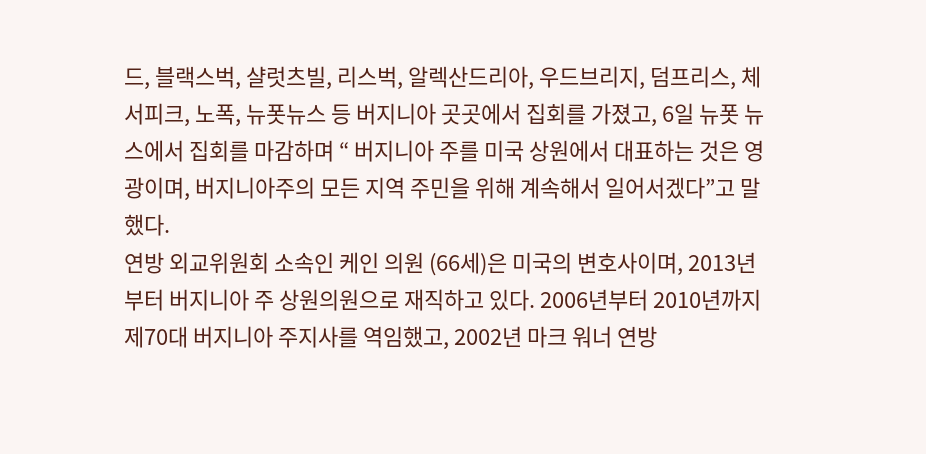드, 블랙스벅, 샬럿츠빌, 리스벅, 알렉산드리아, 우드브리지, 덤프리스, 체서피크, 노폭, 뉴폿뉴스 등 버지니아 곳곳에서 집회를 가졌고, 6일 뉴폿 뉴스에서 집회를 마감하며 “ 버지니아 주를 미국 상원에서 대표하는 것은 영광이며, 버지니아주의 모든 지역 주민을 위해 계속해서 일어서겠다”고 말했다.
연방 외교위원회 소속인 케인 의원 (66세)은 미국의 변호사이며, 2013년부터 버지니아 주 상원의원으로 재직하고 있다. 2006년부터 2010년까지 제70대 버지니아 주지사를 역임했고, 2002년 마크 워너 연방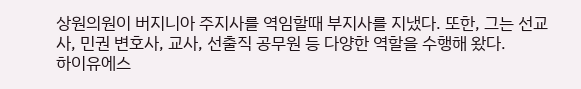상원의원이 버지니아 주지사를 역임할때 부지사를 지냈다. 또한, 그는 선교사, 민권 변호사, 교사, 선출직 공무원 등 다양한 역할을 수행해 왔다.
하이유에스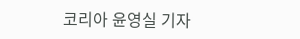코리아 윤영실 기자